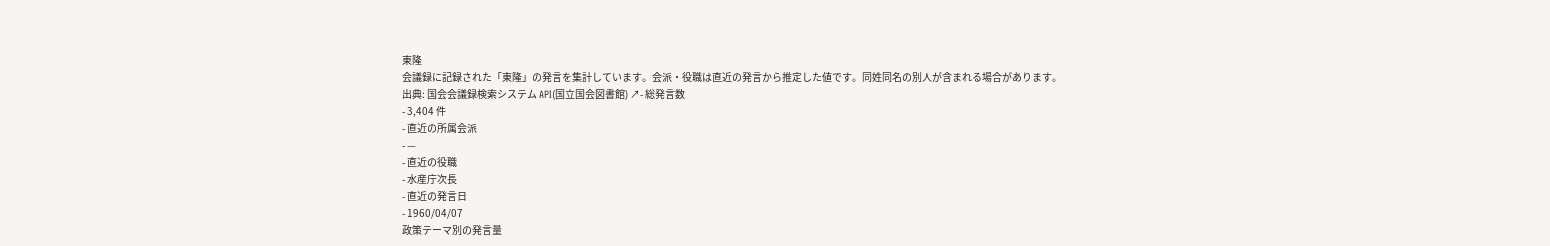東隆
会議録に記録された「東隆」の発言を集計しています。会派・役職は直近の発言から推定した値です。同姓同名の別人が含まれる場合があります。
出典: 国会会議録検索システム API(国立国会図書館) ↗- 総発言数
- 3,404 件
- 直近の所属会派
- —
- 直近の役職
- 水産庁次長
- 直近の発言日
- 1960/04/07
政策テーマ別の発言量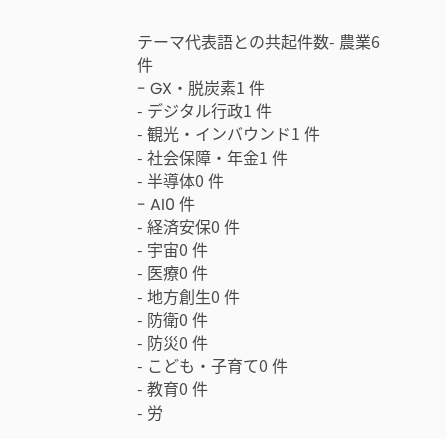テーマ代表語との共起件数- 農業6 件
- GX・脱炭素1 件
- デジタル行政1 件
- 観光・インバウンド1 件
- 社会保障・年金1 件
- 半導体0 件
- AI0 件
- 経済安保0 件
- 宇宙0 件
- 医療0 件
- 地方創生0 件
- 防衛0 件
- 防災0 件
- こども・子育て0 件
- 教育0 件
- 労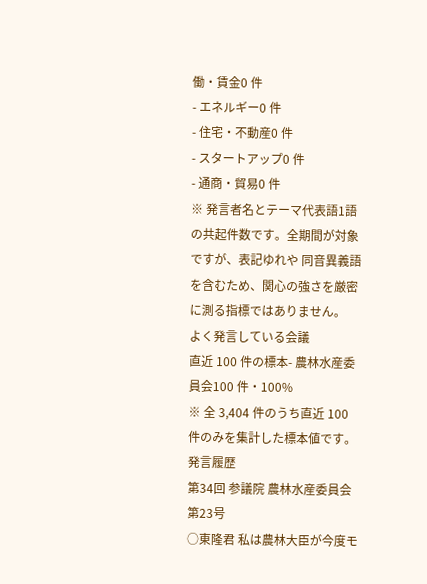働・賃金0 件
- エネルギー0 件
- 住宅・不動産0 件
- スタートアップ0 件
- 通商・貿易0 件
※ 発言者名とテーマ代表語1語の共起件数です。全期間が対象ですが、表記ゆれや 同音異義語を含むため、関心の強さを厳密に測る指標ではありません。
よく発言している会議
直近 100 件の標本- 農林水産委員会100 件・100%
※ 全 3,404 件のうち直近 100 件のみを集計した標本値です。
発言履歴
第34回 参議院 農林水産委員会 第23号
○東隆君 私は農林大臣が今度モ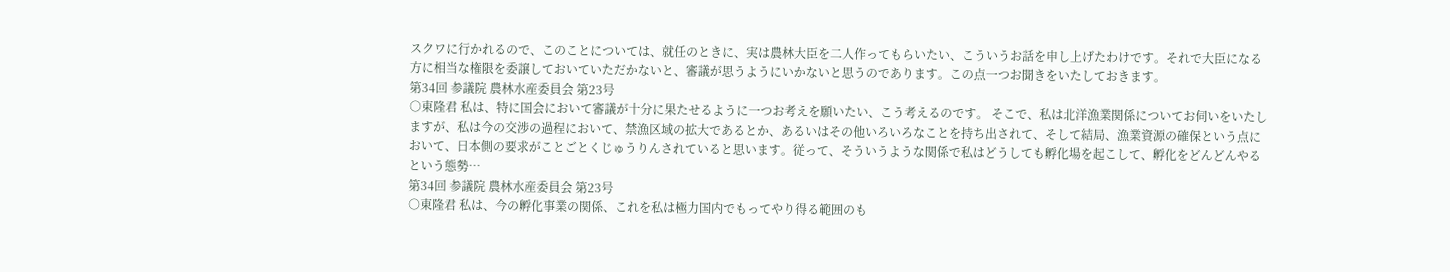スクワに行かれるので、このことについては、就任のときに、実は農林大臣を二人作ってもらいたい、こういうお話を申し上げたわけです。それで大臣になる方に相当な権限を委譲しておいていただかないと、審議が思うようにいかないと思うのであります。この点一つお聞きをいたしておきます。
第34回 参議院 農林水産委員会 第23号
○東隆君 私は、特に国会において審議が十分に果たせるように一つお考えを願いたい、こう考えるのです。 そこで、私は北洋漁業関係についてお伺いをいたしますが、私は今の交渉の過程において、禁漁区域の拡大であるとか、あるいはその他いろいろなことを持ち出されて、そして結局、漁業資源の確保という点において、日本側の要求がことごとくじゅうりんされていると思います。従って、そういうような関係で私はどうしても孵化場を起こして、孵化をどんどんやるという態勢…
第34回 参議院 農林水産委員会 第23号
○東隆君 私は、今の孵化事業の関係、これを私は極力国内でもってやり得る範囲のも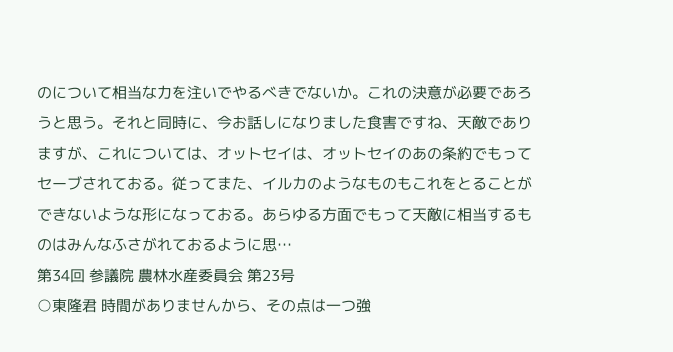のについて相当な力を注いでやるべきでないか。これの決意が必要であろうと思う。それと同時に、今お話しになりました食害ですね、天敵でありますが、これについては、オットセイは、オットセイのあの条約でもってセーブされておる。従ってまた、イルカのようなものもこれをとることができないような形になっておる。あらゆる方面でもって天敵に相当するものはみんなふさがれておるように思…
第34回 参議院 農林水産委員会 第23号
○東隆君 時間がありませんから、その点は一つ強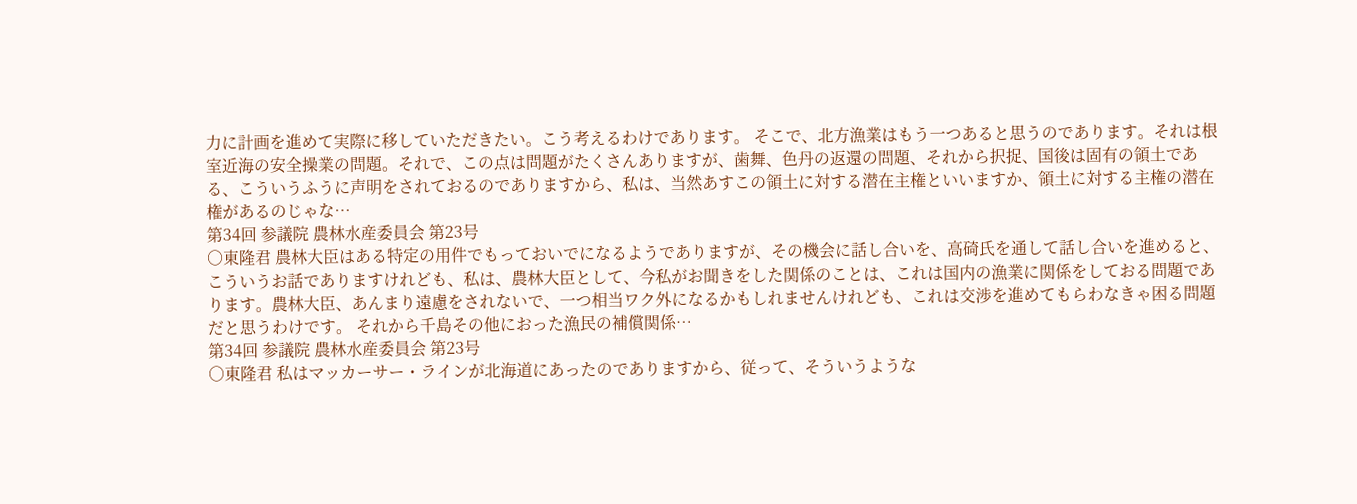力に計画を進めて実際に移していただきたい。こう考えるわけであります。 そこで、北方漁業はもう一つあると思うのであります。それは根室近海の安全操業の問題。それで、この点は問題がたくさんありますが、歯舞、色丹の返還の問題、それから択捉、国後は固有の領土である、こういうふうに声明をされておるのでありますから、私は、当然あすこの領土に対する潜在主権といいますか、領土に対する主権の潜在権があるのじゃな…
第34回 参議院 農林水産委員会 第23号
○東隆君 農林大臣はある特定の用件でもっておいでになるようでありますが、その機会に話し合いを、高碕氏を通して話し合いを進めると、こういうお話でありますけれども、私は、農林大臣として、今私がお聞きをした関係のことは、これは国内の漁業に関係をしておる問題であります。農林大臣、あんまり遠慮をされないで、一つ相当ワク外になるかもしれませんけれども、これは交渉を進めてもらわなきゃ困る問題だと思うわけです。 それから千島その他におった漁民の補償関係…
第34回 参議院 農林水産委員会 第23号
○東隆君 私はマッカーサー・ラインが北海道にあったのでありますから、従って、そういうような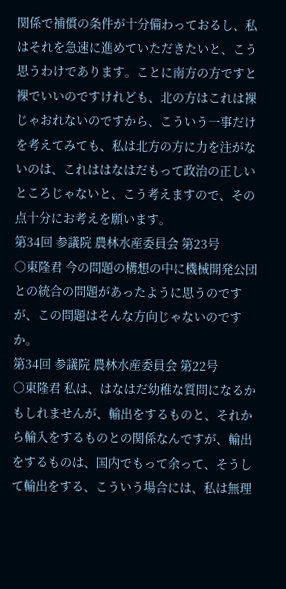関係で補償の条件が十分備わっておるし、私はそれを急速に進めていただきたいと、こう思うわけであります。ことに南方の方ですと裸でいいのですけれども、北の方はこれは裸じゃおれないのですから、こういう一事だけを考えてみても、私は北方の方に力を注がないのは、これははなはだもって政治の正しいところじゃないと、こう考えますので、その点十分にお考えを願います。
第34回 参議院 農林水産委員会 第23号
○東隆君 今の問題の構想の中に機械開発公団との統合の問題があったように思うのですが、この問題はそんな方向じゃないのですか。
第34回 参議院 農林水産委員会 第22号
○東隆君 私は、はなはだ幼稚な質問になるかもしれませんが、輸出をするものと、それから輸入をするものとの関係なんですが、輸出をするものは、国内でもって余って、そうして輸出をする、こういう場合には、私は無理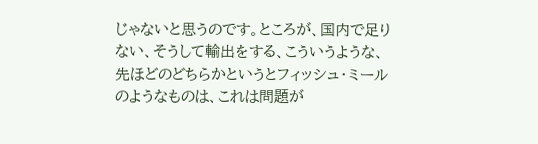じゃないと思うのです。ところが、国内で足りない、そうして輸出をする、こういうような、先ほどのどちらかというとフィッシュ・ミールのようなものは、これは問題が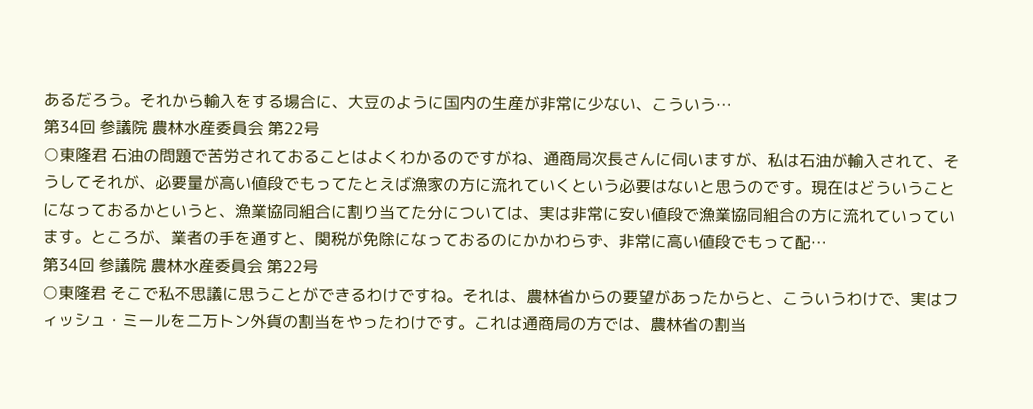あるだろう。それから輸入をする場合に、大豆のように国内の生産が非常に少ない、こういう…
第34回 参議院 農林水産委員会 第22号
○東隆君 石油の問題で苦労されておることはよくわかるのですがね、通商局次長さんに伺いますが、私は石油が輸入されて、そうしてそれが、必要量が高い値段でもってたとえば漁家の方に流れていくという必要はないと思うのです。現在はどういうことになっておるかというと、漁業協同組合に割り当てた分については、実は非常に安い値段で漁業協同組合の方に流れていっています。ところが、業者の手を通すと、関税が免除になっておるのにかかわらず、非常に高い値段でもって配…
第34回 参議院 農林水産委員会 第22号
○東隆君 そこで私不思議に思うことができるわけですね。それは、農林省からの要望があったからと、こういうわけで、実はフィッシュ・ミールを二万トン外貨の割当をやったわけです。これは通商局の方では、農林省の割当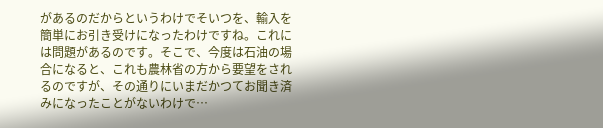があるのだからというわけでそいつを、輸入を簡単にお引き受けになったわけですね。これには問題があるのです。そこで、今度は石油の場合になると、これも農林省の方から要望をされるのですが、その通りにいまだかつてお聞き済みになったことがないわけで…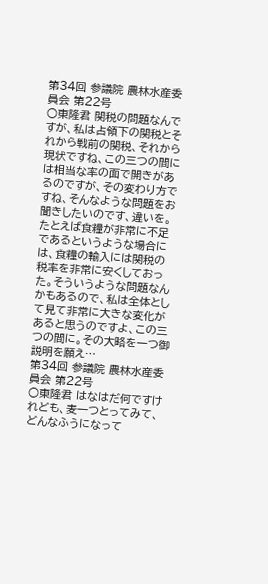第34回 参議院 農林水産委員会 第22号
○東隆君 関税の問題なんですが、私は占領下の関税とそれから戦前の関税、それから現状ですね、この三つの間には相当な率の面で開きがあるのですが、その変わり方ですね、そんなような問題をお聞きしたいのです、違いを。たとえば食糧が非常に不足であるというような場合には、食糧の輸入には関税の税率を非常に安くしておった。そういうような問題なんかもあるので、私は全体として見て非常に大きな変化があると思うのですよ、この三つの間に。その大略を一つ御説明を願え…
第34回 参議院 農林水産委員会 第22号
○東隆君 はなはだ何ですけれども、麦一つとってみて、どんなふうになって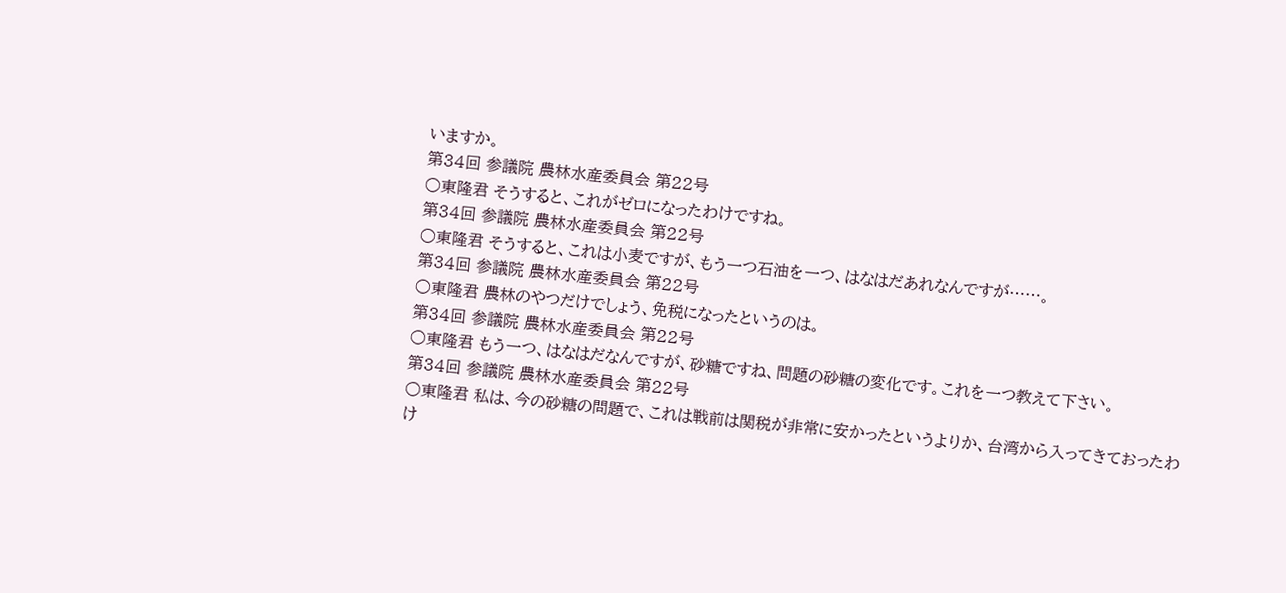いますか。
第34回 参議院 農林水産委員会 第22号
○東隆君 そうすると、これがゼロになったわけですね。
第34回 参議院 農林水産委員会 第22号
○東隆君 そうすると、これは小麦ですが、もう一つ石油を一つ、はなはだあれなんですが……。
第34回 参議院 農林水産委員会 第22号
○東隆君 農林のやつだけでしょう、免税になったというのは。
第34回 参議院 農林水産委員会 第22号
○東隆君 もう一つ、はなはだなんですが、砂糖ですね、問題の砂糖の変化です。これを一つ教えて下さい。
第34回 参議院 農林水産委員会 第22号
○東隆君 私は、今の砂糖の問題で、これは戦前は関税が非常に安かったというよりか、台湾から入ってきておったわけ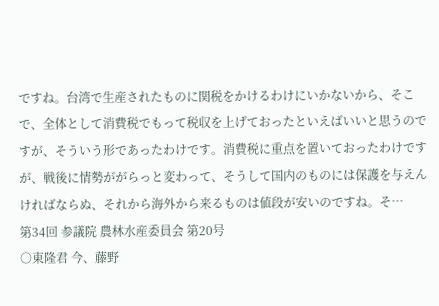ですね。台湾で生産されたものに関税をかけるわけにいかないから、そこで、全体として消費税でもって税収を上げておったといえばいいと思うのですが、そういう形であったわけです。消費税に重点を置いておったわけですが、戦後に情勢ががらっと変わって、そうして国内のものには保護を与えんければならぬ、それから海外から来るものは値段が安いのですね。そ…
第34回 参議院 農林水産委員会 第20号
○東隆君 今、藤野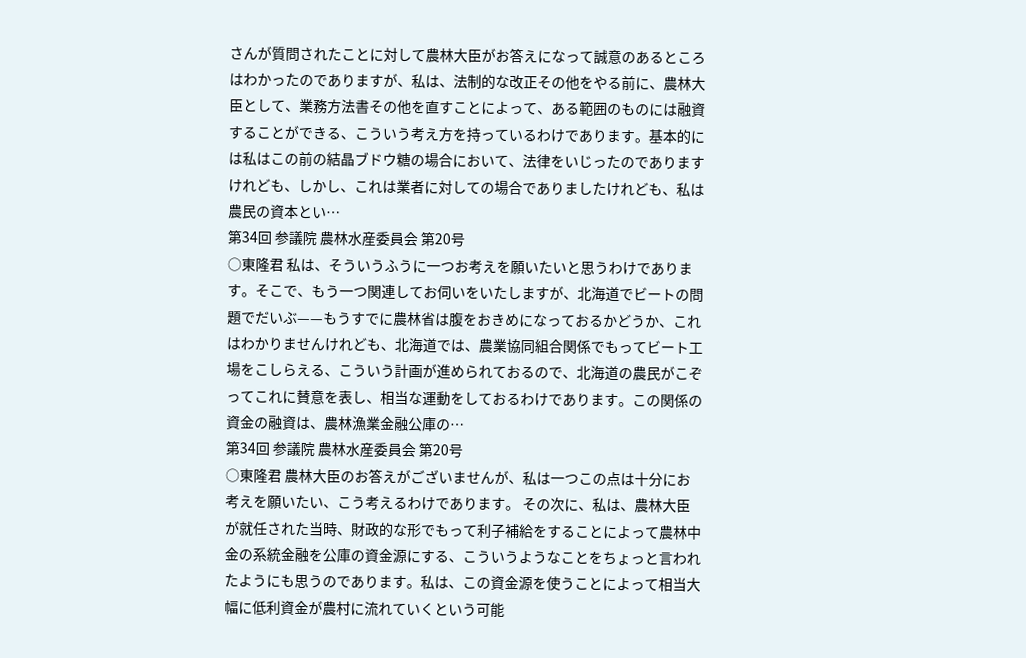さんが質問されたことに対して農林大臣がお答えになって誠意のあるところはわかったのでありますが、私は、法制的な改正その他をやる前に、農林大臣として、業務方法書その他を直すことによって、ある範囲のものには融資することができる、こういう考え方を持っているわけであります。基本的には私はこの前の結晶ブドウ糖の場合において、法律をいじったのでありますけれども、しかし、これは業者に対しての場合でありましたけれども、私は農民の資本とい…
第34回 参議院 農林水産委員会 第20号
○東隆君 私は、そういうふうに一つお考えを願いたいと思うわけであります。そこで、もう一つ関連してお伺いをいたしますが、北海道でビートの問題でだいぶ——もうすでに農林省は腹をおきめになっておるかどうか、これはわかりませんけれども、北海道では、農業協同組合関係でもってビート工場をこしらえる、こういう計画が進められておるので、北海道の農民がこぞってこれに賛意を表し、相当な運動をしておるわけであります。この関係の資金の融資は、農林漁業金融公庫の…
第34回 参議院 農林水産委員会 第20号
○東隆君 農林大臣のお答えがございませんが、私は一つこの点は十分にお考えを願いたい、こう考えるわけであります。 その次に、私は、農林大臣が就任された当時、財政的な形でもって利子補給をすることによって農林中金の系統金融を公庫の資金源にする、こういうようなことをちょっと言われたようにも思うのであります。私は、この資金源を使うことによって相当大幅に低利資金が農村に流れていくという可能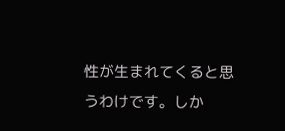性が生まれてくると思うわけです。しか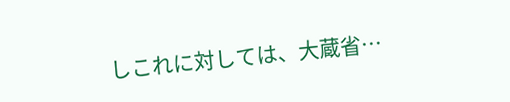しこれに対しては、大蔵省…